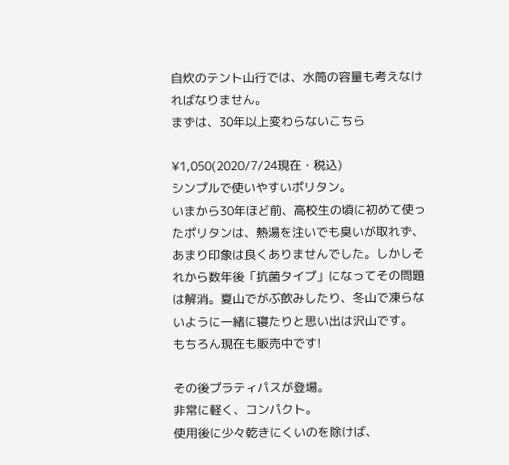自炊のテント山行では、水筒の容量も考えなければなりません。
まずは、30年以上変わらないこちら

¥1,050(2020/7/24現在・税込)
シンプルで使いやすいポリタン。
いまから30年ほど前、高校生の頃に初めて使ったポリタンは、熱湯を注いでも臭いが取れず、あまり印象は良くありませんでした。しかしそれから数年後「抗菌タイプ」になってその問題は解消。夏山でがぶ飲みしたり、冬山で凍らないように一緒に寝たりと思い出は沢山です。
もちろん現在も販売中です!

その後プラティパスが登場。
非常に軽く、コンパクト。
使用後に少々乾きにくいのを除けば、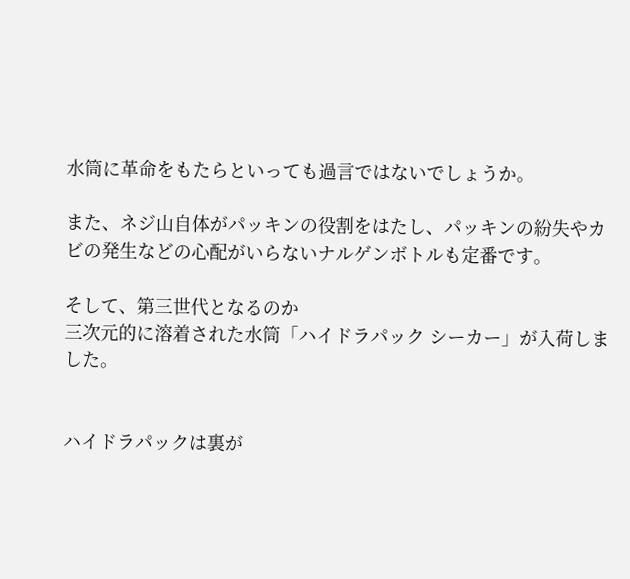水筒に革命をもたらといっても過言ではないでしょうか。

また、ネジ山自体がパッキンの役割をはたし、パッキンの紛失やカビの発生などの心配がいらないナルゲンボトルも定番です。

そして、第三世代となるのか
三次元的に溶着された水筒「ハイドラパック シーカー」が入荷しました。


ハイドラパックは裏が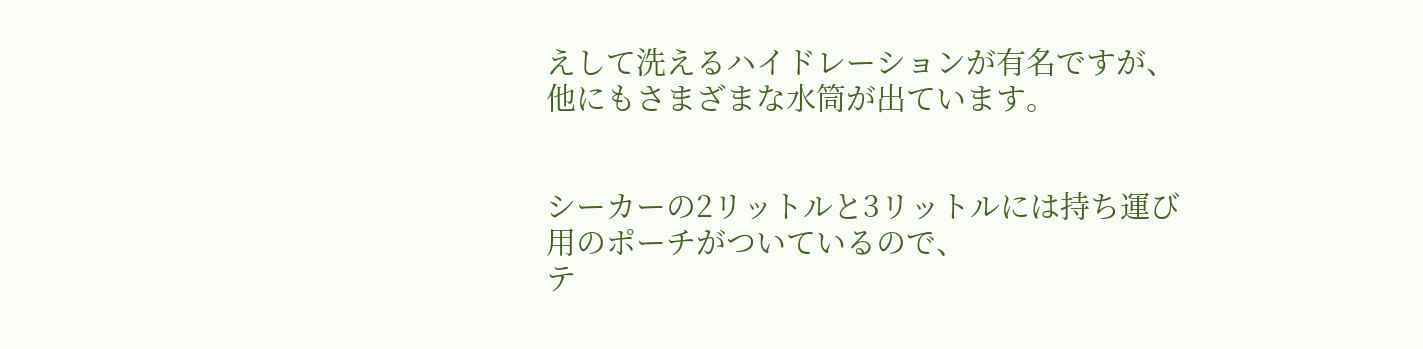えして洗えるハイドレーションが有名ですが、
他にもさまざまな水筒が出ています。


シーカーの2リットルと3リットルには持ち運び用のポーチがついているので、
テ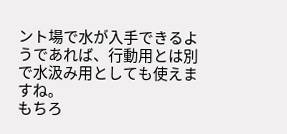ント場で水が入手できるようであれば、行動用とは別で水汲み用としても使えますね。
もちろ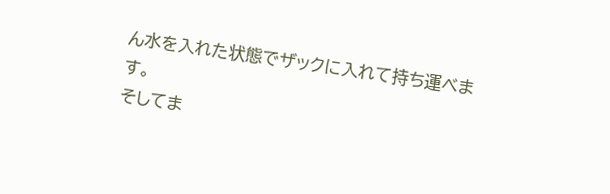ん水を入れた状態でザックに入れて持ち運べます。
そしてま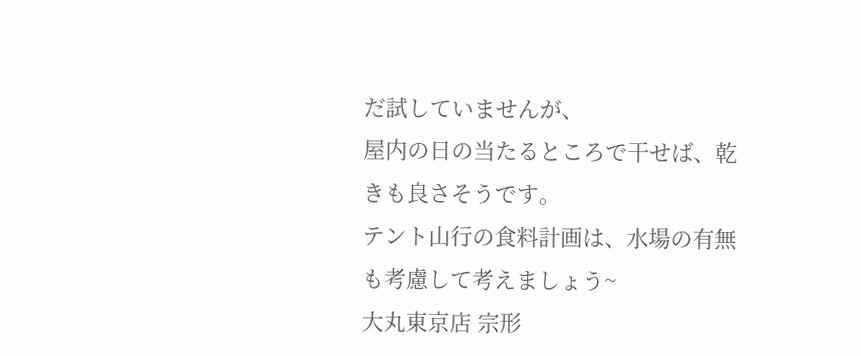だ試していませんが、
屋内の日の当たるところで干せば、乾きも良さそうです。
テント山行の食料計画は、水場の有無も考慮して考えましょう~
大丸東京店 宗形